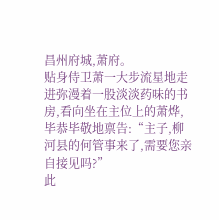昌州府城,萧府。
贴身侍卫萧一大步流星地走进弥漫着一股淡淡药味的书房,看向坐在主位上的萧烨,毕恭毕敬地禀告:“主子,柳河县的何管事来了,需要您亲自接见吗?”
此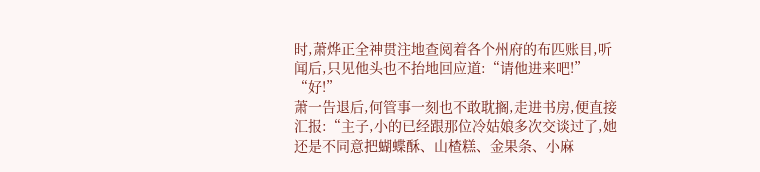时,萧烨正全神贯注地查阅着各个州府的布匹账目,听闻后,只见他头也不抬地回应道:“请他进来吧!”
“好!”
萧一告退后,何管事一刻也不敢耽搁,走进书房,便直接汇报:“主子,小的已经跟那位冷姑娘多次交谈过了,她还是不同意把蝴蝶酥、山楂糕、金果条、小麻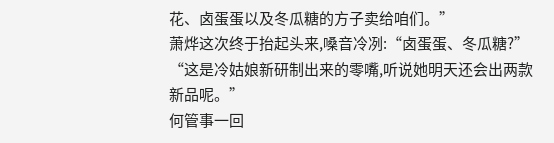花、卤蛋蛋以及冬瓜糖的方子卖给咱们。”
萧烨这次终于抬起头来,嗓音冷冽:“卤蛋蛋、冬瓜糖?”
“这是冷姑娘新研制出来的零嘴,听说她明天还会出两款新品呢。”
何管事一回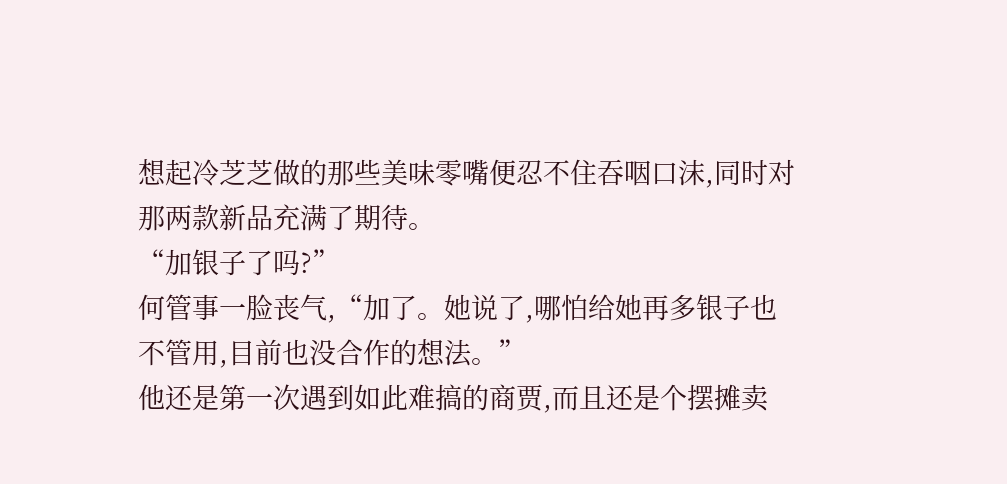想起冷芝芝做的那些美味零嘴便忍不住吞咽口沫,同时对那两款新品充满了期待。
“加银子了吗?”
何管事一脸丧气,“加了。她说了,哪怕给她再多银子也不管用,目前也没合作的想法。”
他还是第一次遇到如此难搞的商贾,而且还是个摆摊卖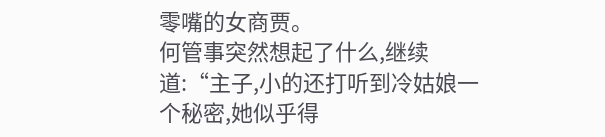零嘴的女商贾。
何管事突然想起了什么,继续道:“主子,小的还打听到冷姑娘一个秘密,她似乎得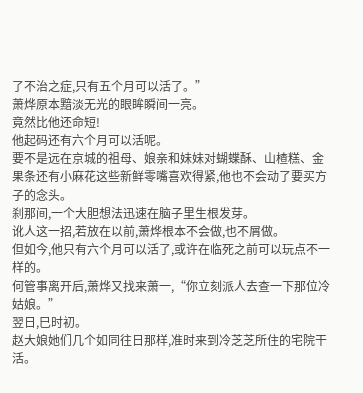了不治之症,只有五个月可以活了。”
萧烨原本黯淡无光的眼眸瞬间一亮。
竟然比他还命短!
他起码还有六个月可以活呢。
要不是远在京城的祖母、娘亲和妹妹对蝴蝶酥、山楂糕、金果条还有小麻花这些新鲜零嘴喜欢得紧,他也不会动了要买方子的念头。
刹那间,一个大胆想法迅速在脑子里生根发芽。
讹人这一招,若放在以前,萧烨根本不会做,也不屑做。
但如今,他只有六个月可以活了,或许在临死之前可以玩点不一样的。
何管事离开后,萧烨又找来萧一,“你立刻派人去查一下那位冷姑娘。”
翌日,巳时初。
赵大娘她们几个如同往日那样,准时来到冷芝芝所住的宅院干活。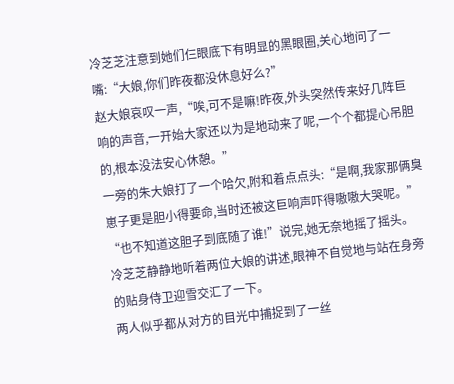冷芝芝注意到她们仨眼底下有明显的黑眼圈,关心地问了一嘴:“大娘,你们昨夜都没休息好么?”
赵大娘哀叹一声,“唉,可不是嘛!昨夜,外头突然传来好几阵巨响的声音,一开始大家还以为是地动来了呢,一个个都提心吊胆的,根本没法安心休憩。”
一旁的朱大娘打了一个哈欠,附和着点点头:“是啊,我家那俩臭崽子更是胆小得要命,当时还被这巨响声吓得嗷嗷大哭呢。”
“也不知道这胆子到底随了谁!”说完,她无奈地摇了摇头。
冷芝芝静静地听着两位大娘的讲述,眼神不自觉地与站在身旁的贴身侍卫迎雪交汇了一下。
两人似乎都从对方的目光中捕捉到了一丝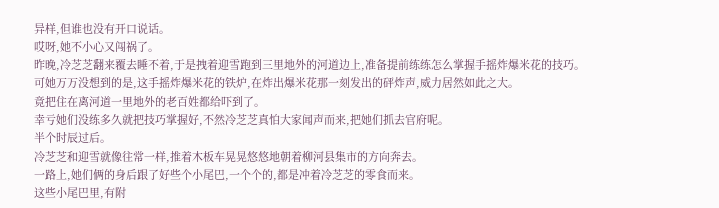异样,但谁也没有开口说话。
哎呀,她不小心又闯祸了。
昨晚,冷芝芝翻来覆去睡不着,于是拽着迎雪跑到三里地外的河道边上,准备提前练练怎么掌握手摇炸爆米花的技巧。
可她万万没想到的是,这手摇炸爆米花的铁炉,在炸出爆米花那一刻发出的砰炸声,威力居然如此之大。
竟把住在离河道一里地外的老百姓都给吓到了。
幸亏她们没练多久就把技巧掌握好,不然冷芝芝真怕大家闻声而来,把她们抓去官府呢。
半个时辰过后。
冷芝芝和迎雪就像往常一样,推着木板车晃晃悠悠地朝着柳河县集市的方向奔去。
一路上,她们俩的身后跟了好些个小尾巴,一个个的,都是冲着冷芝芝的零食而来。
这些小尾巴里,有附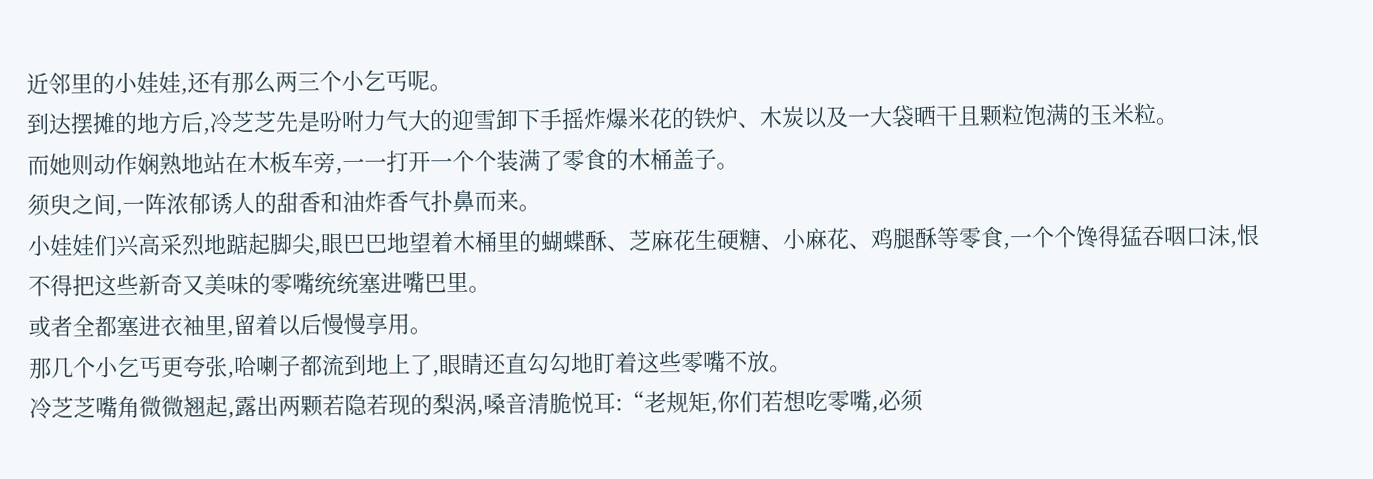近邻里的小娃娃,还有那么两三个小乞丐呢。
到达摆摊的地方后,冷芝芝先是吩咐力气大的迎雪卸下手摇炸爆米花的铁炉、木炭以及一大袋晒干且颗粒饱满的玉米粒。
而她则动作娴熟地站在木板车旁,一一打开一个个装满了零食的木桶盖子。
须臾之间,一阵浓郁诱人的甜香和油炸香气扑鼻而来。
小娃娃们兴高采烈地踮起脚尖,眼巴巴地望着木桶里的蝴蝶酥、芝麻花生硬糖、小麻花、鸡腿酥等零食,一个个馋得猛吞咽口沫,恨不得把这些新奇又美味的零嘴统统塞进嘴巴里。
或者全都塞进衣袖里,留着以后慢慢享用。
那几个小乞丐更夸张,哈喇子都流到地上了,眼睛还直勾勾地盯着这些零嘴不放。
冷芝芝嘴角微微翘起,露出两颗若隐若现的梨涡,嗓音清脆悦耳:“老规矩,你们若想吃零嘴,必须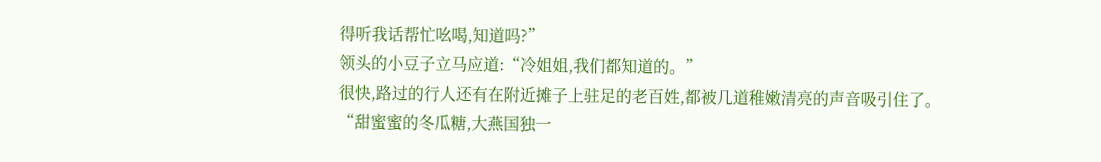得听我话帮忙吆喝,知道吗?”
领头的小豆子立马应道:“冷姐姐,我们都知道的。”
很快,路过的行人还有在附近摊子上驻足的老百姓,都被几道稚嫩清亮的声音吸引住了。
“甜蜜蜜的冬瓜糖,大燕国独一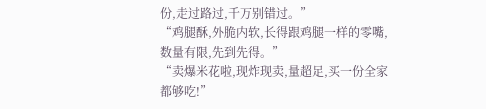份,走过路过,千万别错过。”
“鸡腿酥,外脆内软,长得跟鸡腿一样的零嘴,数量有限,先到先得。”
“卖爆米花啦,现炸现卖,量超足,买一份全家都够吃!”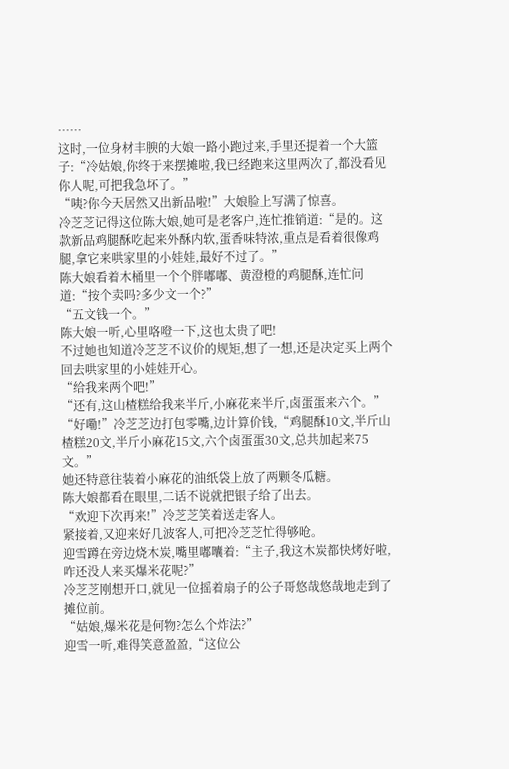……
这时,一位身材丰腴的大娘一路小跑过来,手里还提着一个大篮子:“冷姑娘,你终于来摆摊啦,我已经跑来这里两次了,都没看见你人呢,可把我急坏了。”
“咦?你今天居然又出新品啦!”大娘脸上写满了惊喜。
冷芝芝记得这位陈大娘,她可是老客户,连忙推销道:“是的。这款新品鸡腿酥吃起来外酥内软,蛋香味特浓,重点是看着很像鸡腿,拿它来哄家里的小娃娃,最好不过了。”
陈大娘看着木桶里一个个胖嘟嘟、黄澄橙的鸡腿酥,连忙问道:“按个卖吗?多少文一个?”
“五文钱一个。”
陈大娘一听,心里咯噔一下,这也太贵了吧!
不过她也知道冷芝芝不议价的规矩,想了一想,还是决定买上两个回去哄家里的小娃娃开心。
“给我来两个吧!”
“还有,这山楂糕给我来半斤,小麻花来半斤,卤蛋蛋来六个。”
“好嘞!”冷芝芝边打包零嘴,边计算价钱,“鸡腿酥10文,半斤山楂糕20文,半斤小麻花15文,六个卤蛋蛋30文,总共加起来75文。”
她还特意往装着小麻花的油纸袋上放了两颗冬瓜糖。
陈大娘都看在眼里,二话不说就把银子给了出去。
“欢迎下次再来!”冷芝芝笑着送走客人。
紧接着,又迎来好几波客人,可把冷芝芝忙得够呛。
迎雪蹲在旁边烧木炭,嘴里嘟囔着:“主子,我这木炭都快烤好啦,咋还没人来买爆米花呢?”
冷芝芝刚想开口,就见一位摇着扇子的公子哥悠哉悠哉地走到了摊位前。
“姑娘,爆米花是何物?怎么个炸法?”
迎雪一听,难得笑意盈盈,“这位公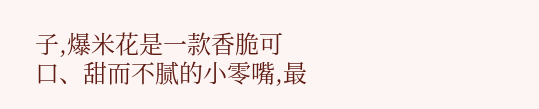子,爆米花是一款香脆可口、甜而不腻的小零嘴,最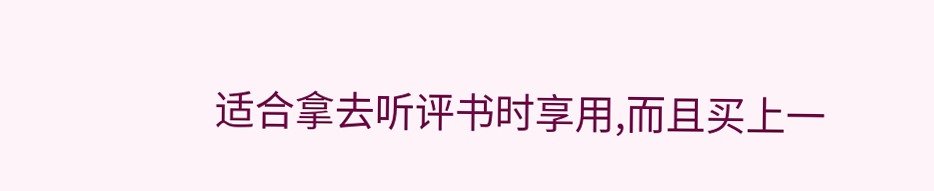适合拿去听评书时享用,而且买上一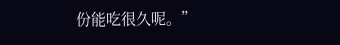份能吃很久呢。”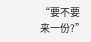“要不要来一份?”